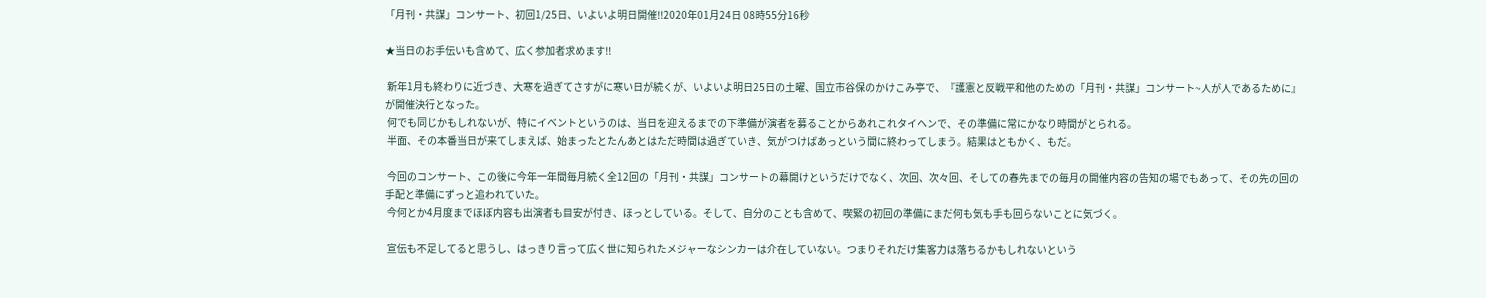「月刊・共謀」コンサート、初回1/25日、いよいよ明日開催!!2020年01月24日 08時55分16秒

★当日のお手伝いも含めて、広く参加者求めます!!

 新年1月も終わりに近づき、大寒を過ぎてさすがに寒い日が続くが、いよいよ明日25日の土曜、国立市谷保のかけこみ亭で、『護憲と反戦平和他のための「月刊・共謀」コンサート~人が人であるために』が開催決行となった。
 何でも同じかもしれないが、特にイベントというのは、当日を迎えるまでの下準備が演者を募ることからあれこれタイヘンで、その準備に常にかなり時間がとられる。
 半面、その本番当日が来てしまえば、始まったとたんあとはただ時間は過ぎていき、気がつけばあっという間に終わってしまう。結果はともかく、もだ。

 今回のコンサート、この後に今年一年間毎月続く全12回の「月刊・共謀」コンサートの幕開けというだけでなく、次回、次々回、そしての春先までの毎月の開催内容の告知の場でもあって、その先の回の手配と準備にずっと追われていた。
 今何とか4月度までほぼ内容も出演者も目安が付き、ほっとしている。そして、自分のことも含めて、喫緊の初回の準備にまだ何も気も手も回らないことに気づく。

 宣伝も不足してると思うし、はっきり言って広く世に知られたメジャーなシンカーは介在していない。つまりそれだけ集客力は落ちるかもしれないという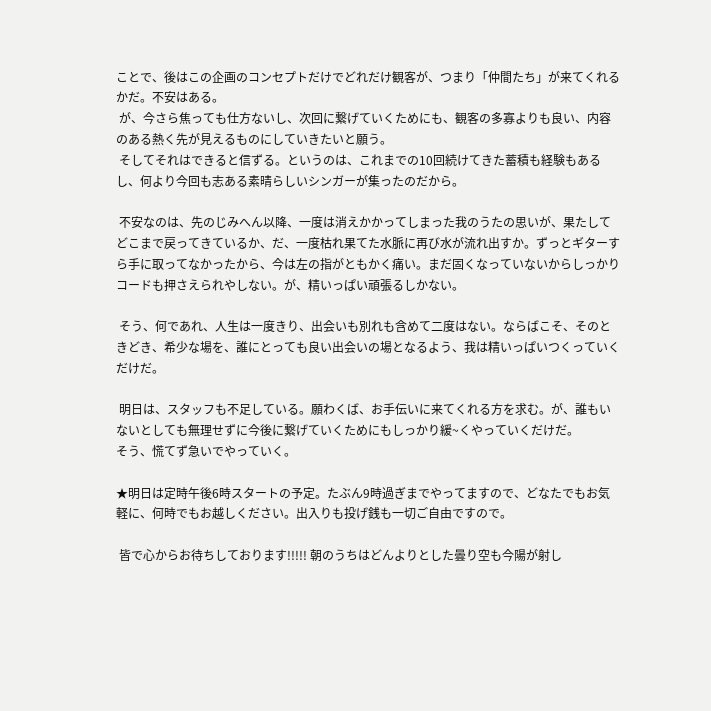ことで、後はこの企画のコンセプトだけでどれだけ観客が、つまり「仲間たち」が来てくれるかだ。不安はある。
 が、今さら焦っても仕方ないし、次回に繋げていくためにも、観客の多寡よりも良い、内容のある熱く先が見えるものにしていきたいと願う。
 そしてそれはできると信ずる。というのは、これまでの10回続けてきた蓄積も経験もあるし、何より今回も志ある素晴らしいシンガーが集ったのだから。

 不安なのは、先のじみへん以降、一度は消えかかってしまった我のうたの思いが、果たしてどこまで戻ってきているか、だ、一度枯れ果てた水脈に再び水が流れ出すか。ずっとギターすら手に取ってなかったから、今は左の指がともかく痛い。まだ固くなっていないからしっかりコードも押さえられやしない。が、精いっぱい頑張るしかない。

 そう、何であれ、人生は一度きり、出会いも別れも含めて二度はない。ならばこそ、そのときどき、希少な場を、誰にとっても良い出会いの場となるよう、我は精いっぱいつくっていくだけだ。

 明日は、スタッフも不足している。願わくば、お手伝いに来てくれる方を求む。が、誰もいないとしても無理せずに今後に繋げていくためにもしっかり緩~くやっていくだけだ。
そう、慌てず急いでやっていく。

★明日は定時午後6時スタートの予定。たぶん9時過ぎまでやってますので、どなたでもお気軽に、何時でもお越しください。出入りも投げ銭も一切ご自由ですので。

 皆で心からお待ちしております!!!!! 朝のうちはどんよりとした曇り空も今陽が射し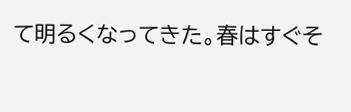て明るくなってきた。春はすぐそ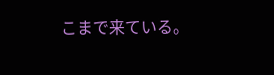こまで来ている。